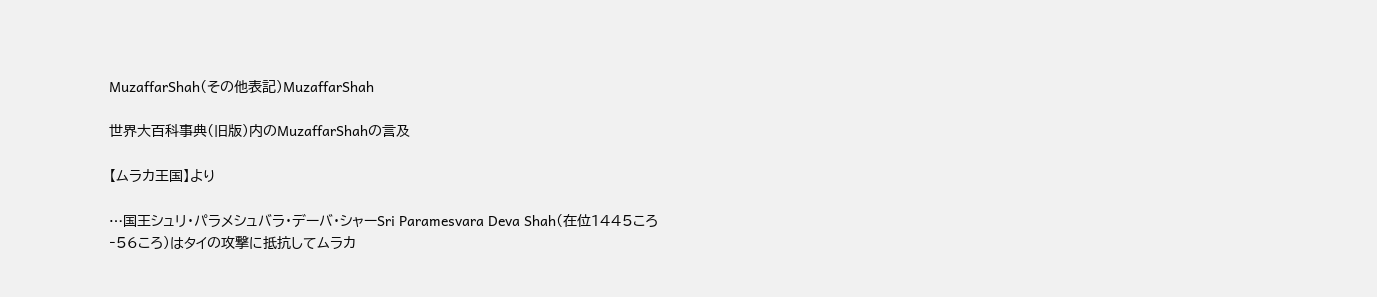MuzaffarShah(その他表記)MuzaffarShah

世界大百科事典(旧版)内のMuzaffarShahの言及

【ムラカ王国】より

…国王シュリ・パラメシュバラ・デーバ・シャーSri Paramesvara Deva Shah(在位1445ころ‐56ころ)はタイの攻撃に抵抗してムラカ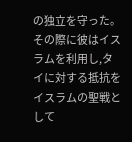の独立を守った。その際に彼はイスラムを利用し,タイに対する抵抗をイスラムの聖戦として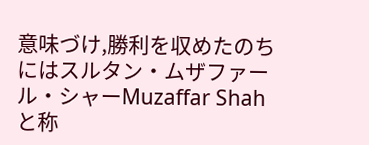意味づけ,勝利を収めたのちにはスルタン・ムザファール・シャーMuzaffar Shahと称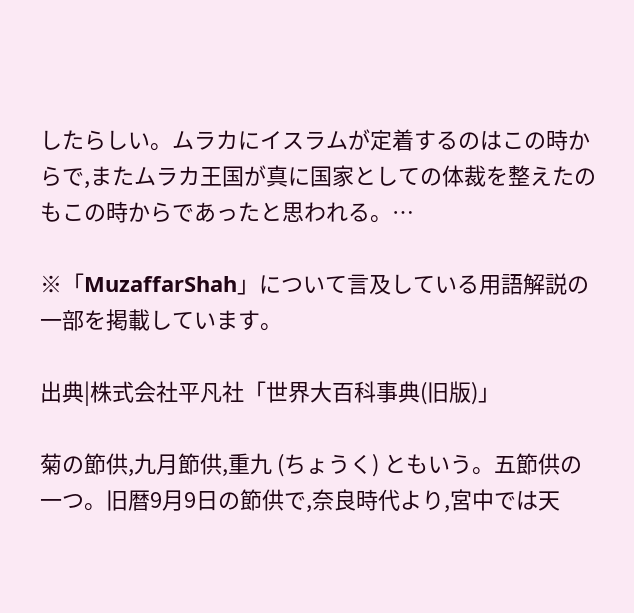したらしい。ムラカにイスラムが定着するのはこの時からで,またムラカ王国が真に国家としての体裁を整えたのもこの時からであったと思われる。…

※「MuzaffarShah」について言及している用語解説の一部を掲載しています。

出典|株式会社平凡社「世界大百科事典(旧版)」

菊の節供,九月節供,重九 (ちょうく) ともいう。五節供の一つ。旧暦9月9日の節供で,奈良時代より,宮中では天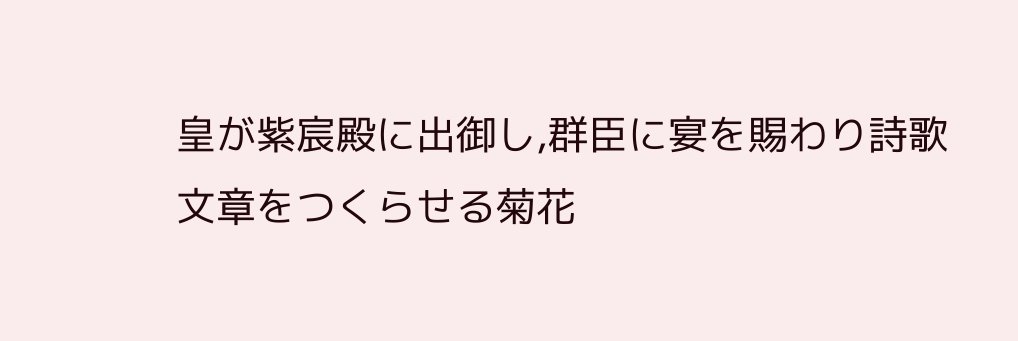皇が紫宸殿に出御し,群臣に宴を賜わり詩歌文章をつくらせる菊花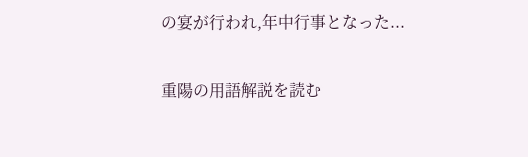の宴が行われ,年中行事となった...

重陽の用語解説を読む